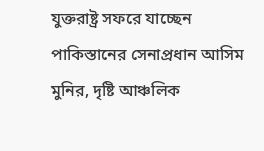যুক্তরাষ্ট্র সফরে যাচ্ছেন পাকিস্তানের সেনাপ্রধান আসিম মুনির, দৃষ্টি আঞ্চলিক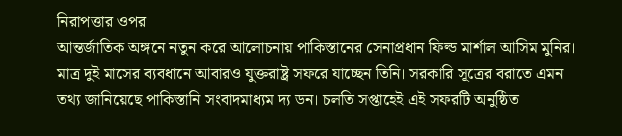নিরাপত্তার ওপর
আন্তর্জাতিক অঙ্গনে নতুন করে আলোচনায় পাকিস্তানের সেনাপ্রধান ফিল্ড মার্শাল আসিম মুনির। মাত্র দুই মাসের ব্যবধানে আবারও যুক্তরাষ্ট্র সফরে যাচ্ছেন তিনি। সরকারি সূত্রের বরাতে এমন তথ্য জানিয়েছে পাকিস্তানি সংবাদমাধ্যম দ্য ডন। চলতি সপ্তাহেই এই সফরটি অনুষ্ঠিত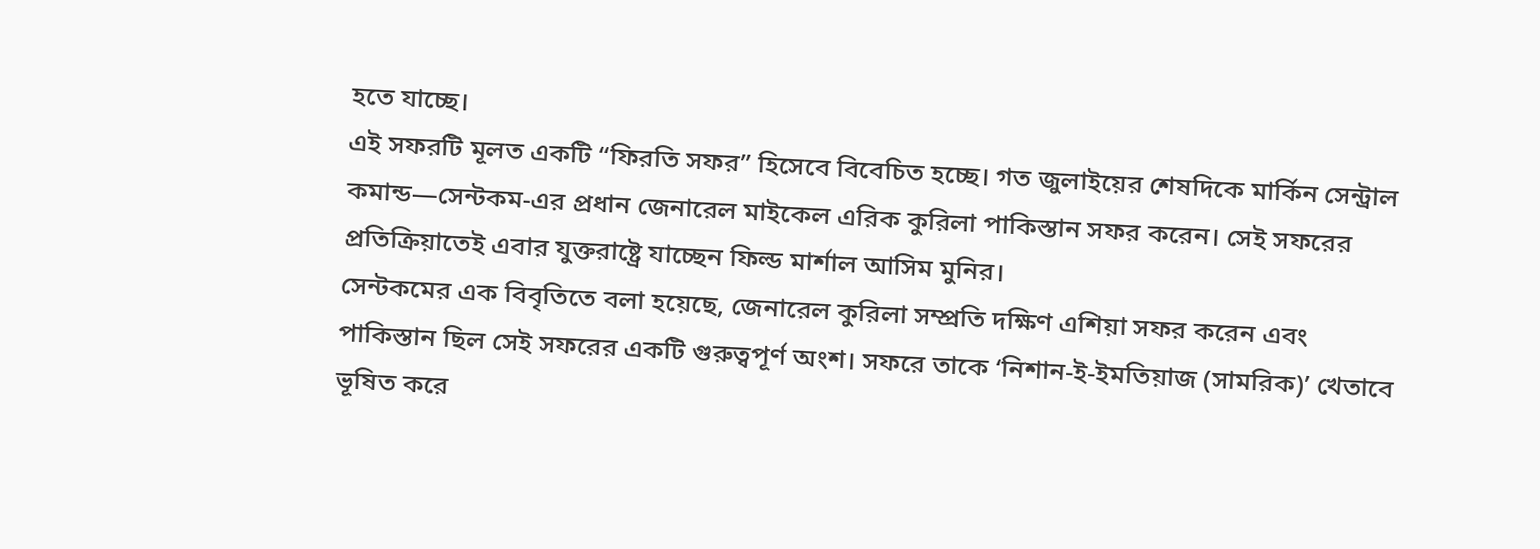হতে যাচ্ছে।
এই সফরটি মূলত একটি “ফিরতি সফর” হিসেবে বিবেচিত হচ্ছে। গত জুলাইয়ের শেষদিকে মার্কিন সেন্ট্রাল কমান্ড—সেন্টকম-এর প্রধান জেনারেল মাইকেল এরিক কুরিলা পাকিস্তান সফর করেন। সেই সফরের প্রতিক্রিয়াতেই এবার যুক্তরাষ্ট্রে যাচ্ছেন ফিল্ড মার্শাল আসিম মুনির।
সেন্টকমের এক বিবৃতিতে বলা হয়েছে, জেনারেল কুরিলা সম্প্রতি দক্ষিণ এশিয়া সফর করেন এবং পাকিস্তান ছিল সেই সফরের একটি গুরুত্বপূর্ণ অংশ। সফরে তাকে ‘নিশান-ই-ইমতিয়াজ (সামরিক)’ খেতাবে ভূষিত করে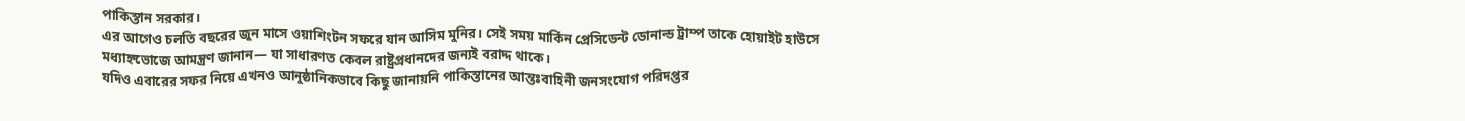পাকিস্তান সরকার।
এর আগেও চলতি বছরের জুন মাসে ওয়াশিংটন সফরে যান আসিম মুনির। সেই সময় মার্কিন প্রেসিডেন্ট ডোনাল্ড ট্রাম্প তাকে হোয়াইট হাউসে মধ্যাহ্নভোজে আমন্ত্রণ জানান— যা সাধারণত কেবল রাষ্ট্রপ্রধানদের জন্যই বরাদ্দ থাকে।
যদিও এবারের সফর নিয়ে এখনও আনুষ্ঠানিকভাবে কিছু জানায়নি পাকিস্তানের আন্তঃবাহিনী জনসংযোগ পরিদপ্তর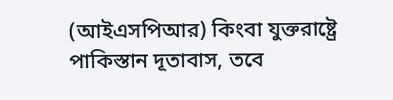(আইএসপিআর) কিংবা যুক্তরাষ্ট্রে পাকিস্তান দূতাবাস, তবে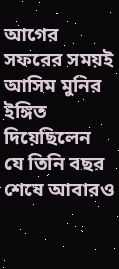আগের সফরের সময়ই আসিম মুনির ইঙ্গিত দিয়েছিলেন যে তিনি বছর শেষে আবারও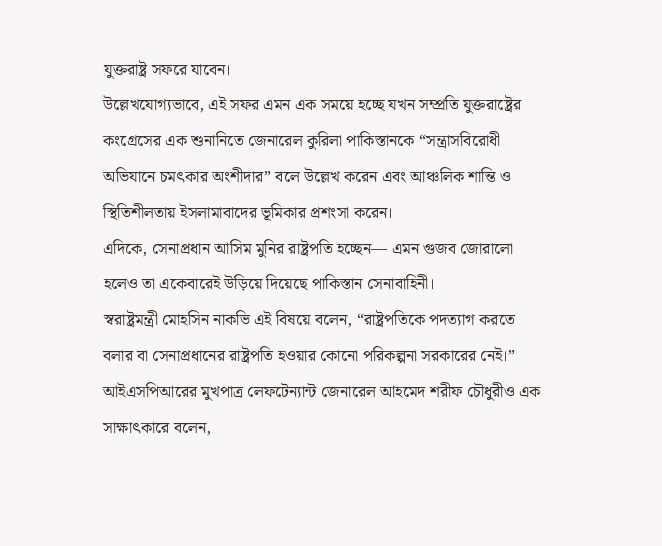যুক্তরাষ্ট্র সফরে যাবেন।
উল্লেখযোগ্যভাবে, এই সফর এমন এক সময়ে হচ্ছে যখন সম্প্রতি যুক্তরাষ্ট্রের কংগ্রেসের এক শুনানিতে জেনারেল কুরিলা পাকিস্তানকে “সন্ত্রাসবিরোধী অভিযানে চমৎকার অংশীদার” বলে উল্লেখ করেন এবং আঞ্চলিক শান্তি ও স্থিতিশীলতায় ইসলামাবাদের ভূমিকার প্রশংসা করেন।
এদিকে, সেনাপ্রধান আসিম মুনির রাষ্ট্রপতি হচ্ছেন— এমন গুজব জোরালো হলেও তা একেবারেই উড়িয়ে দিয়েছে পাকিস্তান সেনাবাহিনী।
স্বরাষ্ট্রমন্ত্রী মোহসিন নাকভি এই বিষয়ে বলেন, “রাষ্ট্রপতিকে পদত্যাগ করতে বলার বা সেনাপ্রধানের রাষ্ট্রপতি হওয়ার কোনো পরিকল্পনা সরকারের নেই।”
আইএসপিআরের মুখপাত্র লেফটেন্যান্ট জেনারেল আহমেদ শরীফ চৌধুরীও এক সাক্ষাৎকারে বলেন,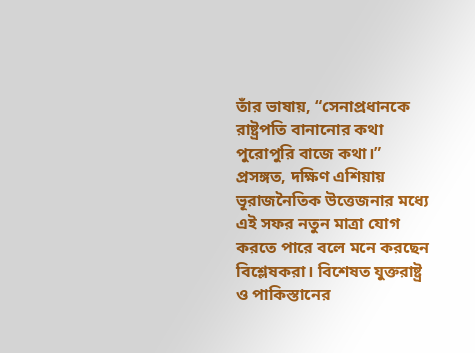তাঁর ভাষায়, “সেনাপ্রধানকে রাষ্ট্রপতি বানানোর কথা পুরোপুরি বাজে কথা।”
প্রসঙ্গত, দক্ষিণ এশিয়ায় ভূরাজনৈতিক উত্তেজনার মধ্যে এই সফর নতুন মাত্রা যোগ করতে পারে বলে মনে করছেন বিশ্লেষকরা। বিশেষত যুক্তরাষ্ট্র ও পাকিস্তানের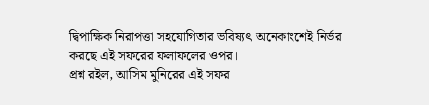দ্বিপাক্ষিক নিরাপত্তা সহযোগিতার ভবিষ্যৎ অনেকাংশেই নির্ভর করছে এই সফরের ফলাফলের ওপর।
প্রশ্ন রইল, আসিম মুনিরের এই সফর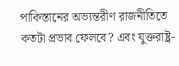পাকিস্তানের অভ্যন্তরীণ রাজনীতিতে কতটা প্রভাব ফেলবে? এবং যুক্তরাষ্ট্র-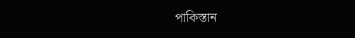পাকিস্তান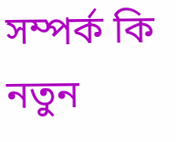সম্পর্ক কি নতুন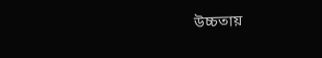উচ্চতায়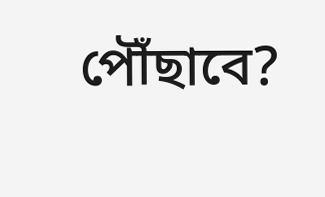পৌঁছাবে?